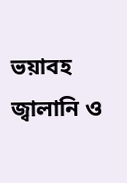ভয়াবহ জ্বালানি ও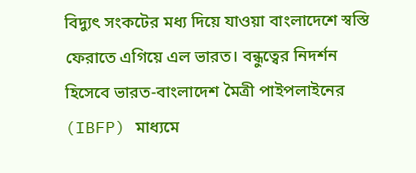বিদ্যুৎ সংকটের মধ্য দিয়ে যাওয়া বাংলাদেশে স্বস্তি ফেরাতে এগিয়ে এল ভারত। বন্ধুত্বের নিদর্শন হিসেবে ভারত-বাংলাদেশ মৈত্রী পাইপলাইনের (IBFP) মাধ্যমে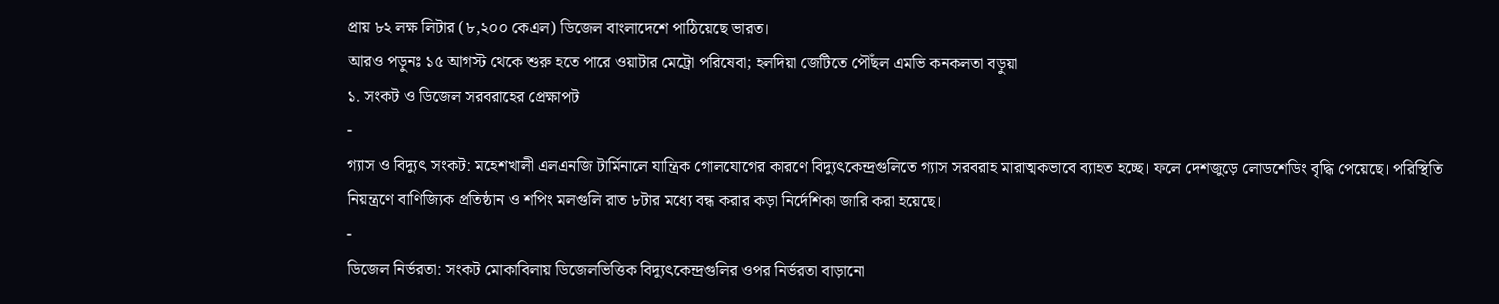প্রায় ৮২ লক্ষ লিটার (৮,২০০ কেএল) ডিজেল বাংলাদেশে পাঠিয়েছে ভারত।
আরও পড়ুনঃ ১৫ আগস্ট থেকে শুরু হতে পারে ওয়াটার মেট্রো পরিষেবা; হলদিয়া জেটিতে পৌঁছল এমভি কনকলতা বড়ুয়া
১. সংকট ও ডিজেল সরবরাহের প্রেক্ষাপট
-
গ্যাস ও বিদ্যুৎ সংকট: মহেশখালী এলএনজি টার্মিনালে যান্ত্রিক গোলযোগের কারণে বিদ্যুৎকেন্দ্রগুলিতে গ্যাস সরবরাহ মারাত্মকভাবে ব্যাহত হচ্ছে। ফলে দেশজুড়ে লোডশেডিং বৃদ্ধি পেয়েছে। পরিস্থিতি নিয়ন্ত্রণে বাণিজ্যিক প্রতিষ্ঠান ও শপিং মলগুলি রাত ৮টার মধ্যে বন্ধ করার কড়া নির্দেশিকা জারি করা হয়েছে।
-
ডিজেল নির্ভরতা: সংকট মোকাবিলায় ডিজেলভিত্তিক বিদ্যুৎকেন্দ্রগুলির ওপর নির্ভরতা বাড়ানো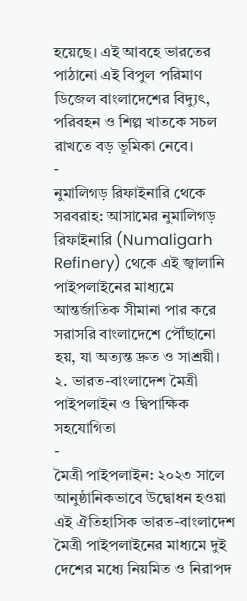হয়েছে। এই আবহে ভারতের পাঠানো এই বিপুল পরিমাণ ডিজেল বাংলাদেশের বিদ্যুৎ, পরিবহন ও শিল্প খাতকে সচল রাখতে বড় ভূমিকা নেবে।
-
নুমালিগড় রিফাইনারি থেকে সরবরাহ: আসামের নুমালিগড় রিফাইনারি (Numaligarh Refinery) থেকে এই জ্বালানি পাইপলাইনের মাধ্যমে আন্তর্জাতিক সীমানা পার করে সরাসরি বাংলাদেশে পৌঁছানো হয়, যা অত্যন্ত দ্রুত ও সাশ্রয়ী।
২. ভারত-বাংলাদেশ মৈত্রী পাইপলাইন ও দ্বিপাক্ষিক সহযোগিতা
-
মৈত্রী পাইপলাইন: ২০২৩ সালে আনুষ্ঠানিকভাবে উদ্বোধন হওয়া এই ঐতিহাসিক ভারত-বাংলাদেশ মৈত্রী পাইপলাইনের মাধ্যমে দুই দেশের মধ্যে নিয়মিত ও নিরাপদ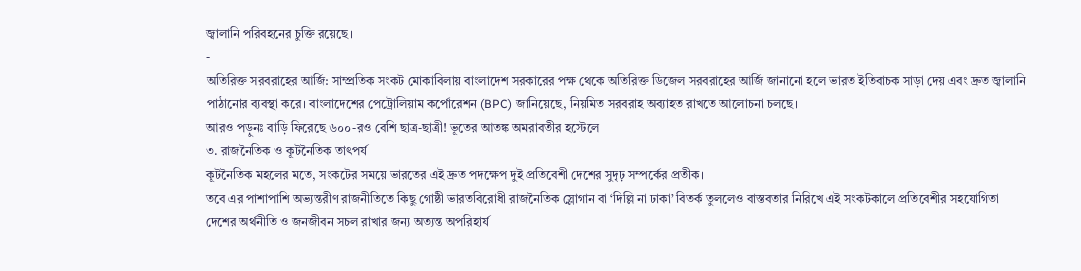জ্বালানি পরিবহনের চুক্তি রয়েছে।
-
অতিরিক্ত সরবরাহের আর্জি: সাম্প্রতিক সংকট মোকাবিলায় বাংলাদেশ সরকারের পক্ষ থেকে অতিরিক্ত ডিজেল সরবরাহের আর্জি জানানো হলে ভারত ইতিবাচক সাড়া দেয় এবং দ্রুত জ্বালানি পাঠানোর ব্যবস্থা করে। বাংলাদেশের পেট্রোলিয়াম কর্পোরেশন (BPC) জানিয়েছে, নিয়মিত সরবরাহ অব্যাহত রাখতে আলোচনা চলছে।
আরও পড়ুনঃ বাড়ি ফিরেছে ৬০০-রও বেশি ছাত্র-ছাত্রী! ভূতের আতঙ্ক অমরাবতীর হস্টেলে
৩. রাজনৈতিক ও কূটনৈতিক তাৎপর্য
কূটনৈতিক মহলের মতে, সংকটের সময়ে ভারতের এই দ্রুত পদক্ষেপ দুই প্রতিবেশী দেশের সুদৃঢ় সম্পর্কের প্রতীক।
তবে এর পাশাপাশি অভ্যন্তরীণ রাজনীতিতে কিছু গোষ্ঠী ভারতবিরোধী রাজনৈতিক স্লোগান বা ‘দিল্লি না ঢাকা’ বিতর্ক তুললেও বাস্তবতার নিরিখে এই সংকটকালে প্রতিবেশীর সহযোগিতা দেশের অর্থনীতি ও জনজীবন সচল রাখার জন্য অত্যন্ত অপরিহার্য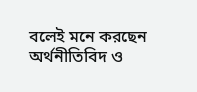বলেই মনে করছেন অর্থনীতিবিদ ও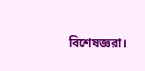বিশেষজ্ঞরা।